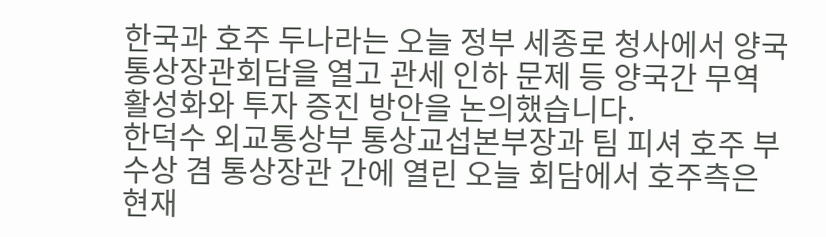한국과 호주 두나라는 오늘 정부 세종로 청사에서 양국 통상장관회담을 열고 관세 인하 문제 등 양국간 무역 활성화와 투자 증진 방안을 논의했습니다.
한덕수 외교통상부 통상교섭본부장과 팀 피셔 호주 부수상 겸 통상장관 간에 열린 오늘 회담에서 호주측은 현재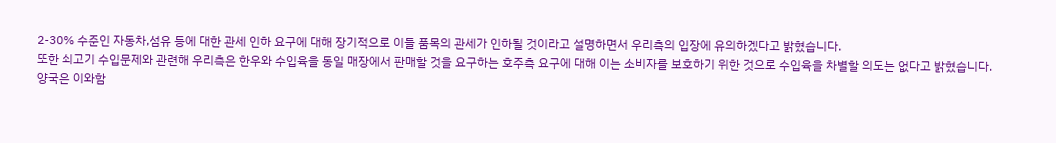2-30% 수준인 자동차,섬유 등에 대한 관세 인하 요구에 대해 장기적으로 이들 품목의 관세가 인하될 것이라고 설명하면서 우리측의 입장에 유의하겠다고 밝혔습니다.
또한 쇠고기 수입문제와 관련해 우리측은 한우와 수입육을 동일 매장에서 판매할 것을 요구하는 호주측 요구에 대해 이는 소비자를 보호하기 위한 것으로 수입육을 차별할 의도는 없다고 밝혔습니다.
양국은 이와함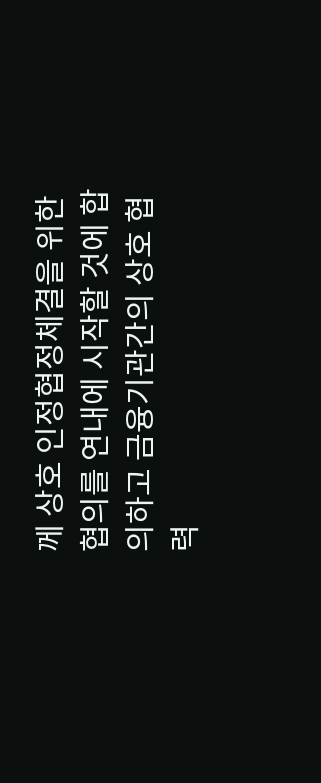께 상호 인정협정체결을 위한 협의를 연내에 시작할 것에 합의하고 금융기관간의 상호 협력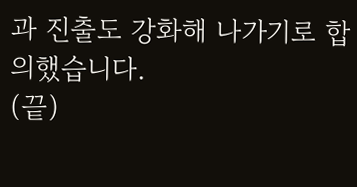과 진출도 강화해 나가기로 합의했습니다.
(끝)